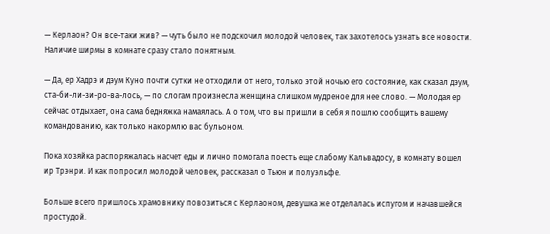— Керлаон? Он все-таки жив? — чуть было не подскочил молодой человек, так захотелось узнать все новости. Наличие ширмы в комнате сразу стало понятным.

— Да, ер Хадрэ и дэум Куно почти сутки не отходили от него, только этой ночью его состояние, как сказал дэум, ста-би-ли-зи-ро-ва-лось, — по слогам произнесла женщина слишком мудреное для нее слово. — Молодая ер сейчас отдыхает, она сама бедняжка намаялась. А о том, что вы пришли в себя я пошлю сообщить вашему командованию, как только накормлю вас бульоном.

Пока хозяйка распоряжалась насчет еды и лично помогала поесть еще слабому Кальвадосу, в комнату вошел ир Трэнри. И как попросил молодой человек, рассказал о Тьюн и полуэльфе.

Больше всего пришлось храмовнику повозиться с Керлаоном, девушка же отделалась испугом и начавшейся простудой.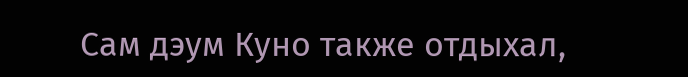Сам дэум Куно также отдыхал,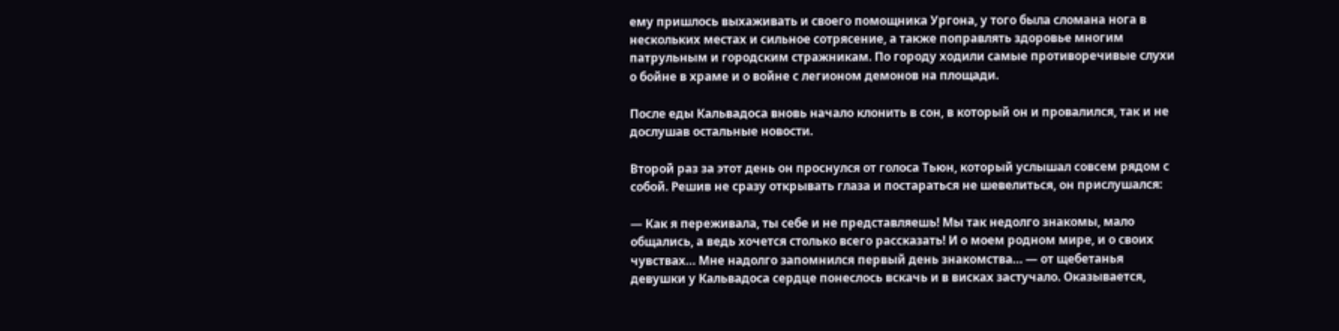ему пришлось выхаживать и своего помощника Ургона, у того была сломана нога в нескольких местах и сильное сотрясение, а также поправлять здоровье многим патрульным и городским стражникам. По городу ходили самые противоречивые слухи о бойне в храме и о войне с легионом демонов на площади.

После еды Кальвадоса вновь начало клонить в сон, в который он и провалился, так и не дослушав остальные новости.

Второй раз за этот день он проснулся от голоса Тьюн, который услышал совсем рядом с собой. Решив не сразу открывать глаза и постараться не шевелиться, он прислушался:

— Как я переживала, ты себе и не представляешь! Мы так недолго знакомы, мало общались, а ведь хочется столько всего рассказать! И о моем родном мире, и о своих чувствах… Мне надолго запомнился первый день знакомства… — от щебетанья девушки у Кальвадоса сердце понеслось вскачь и в висках застучало. Оказывается,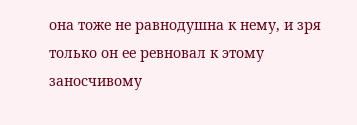она тоже не равнодушна к нему, и зря только он ее ревновал к этому заносчивому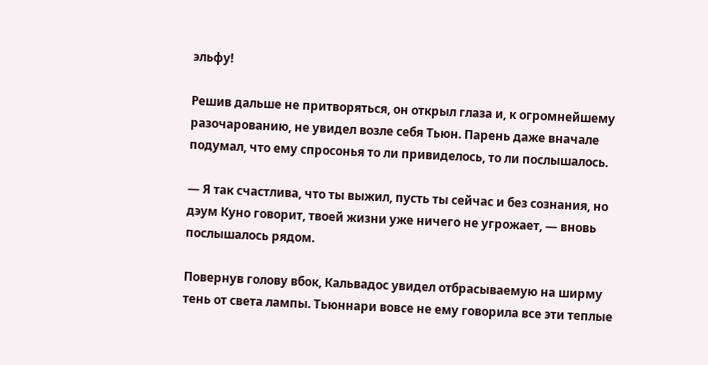эльфу!

Решив дальше не притворяться, он открыл глаза и, к огромнейшему разочарованию, не увидел возле себя Тьюн. Парень даже вначале подумал, что ему спросонья то ли привиделось, то ли послышалось.

— Я так счастлива, что ты выжил, пусть ты сейчас и без сознания, но дэум Куно говорит, твоей жизни уже ничего не угрожает, — вновь послышалось рядом.

Повернув голову вбок, Кальвадос увидел отбрасываемую на ширму тень от света лампы. Тьюннари вовсе не ему говорила все эти теплые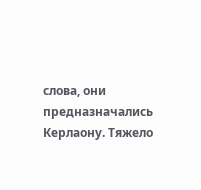слова, они предназначались Керлаону. Тяжело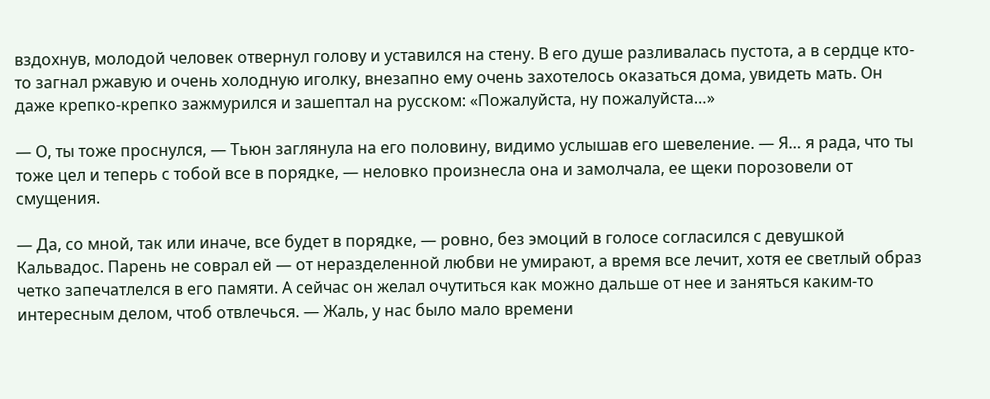вздохнув, молодой человек отвернул голову и уставился на стену. В его душе разливалась пустота, а в сердце кто-то загнал ржавую и очень холодную иголку, внезапно ему очень захотелось оказаться дома, увидеть мать. Он даже крепко-крепко зажмурился и зашептал на русском: «Пожалуйста, ну пожалуйста…»

— О, ты тоже проснулся, — Тьюн заглянула на его половину, видимо услышав его шевеление. — Я… я рада, что ты тоже цел и теперь с тобой все в порядке, — неловко произнесла она и замолчала, ее щеки порозовели от смущения.

— Да, со мной, так или иначе, все будет в порядке, — ровно, без эмоций в голосе согласился с девушкой Кальвадос. Парень не соврал ей — от неразделенной любви не умирают, а время все лечит, хотя ее светлый образ четко запечатлелся в его памяти. А сейчас он желал очутиться как можно дальше от нее и заняться каким-то интересным делом, чтоб отвлечься. — Жаль, у нас было мало времени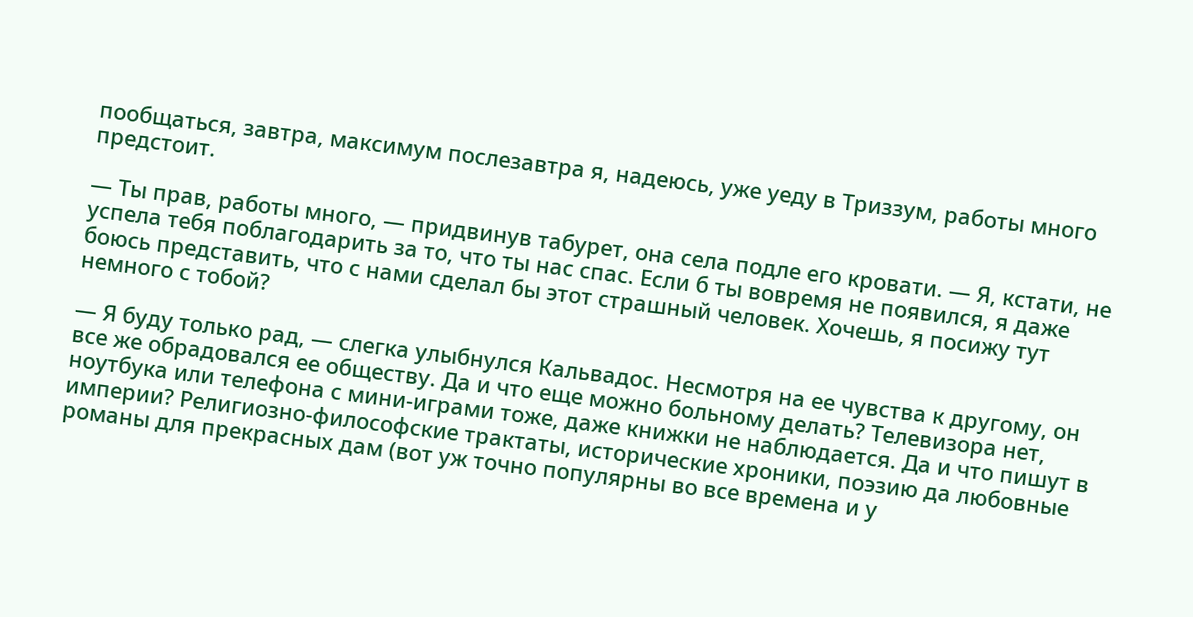пообщаться, завтра, максимум послезавтра я, надеюсь, уже уеду в Триззум, работы много предстоит.

— Ты прав, работы много, — придвинув табурет, она села подле его кровати. — Я, кстати, не успела тебя поблагодарить за то, что ты нас спас. Если б ты вовремя не появился, я даже боюсь представить, что с нами сделал бы этот страшный человек. Хочешь, я посижу тут немного с тобой?

— Я буду только рад, — слегка улыбнулся Кальвадос. Несмотря на ее чувства к другому, он все же обрадовался ее обществу. Да и что еще можно больному делать? Телевизора нет, ноутбука или телефона с мини-играми тоже, даже книжки не наблюдается. Да и что пишут в империи? Религиозно-философские трактаты, исторические хроники, поэзию да любовные романы для прекрасных дам (вот уж точно популярны во все времена и у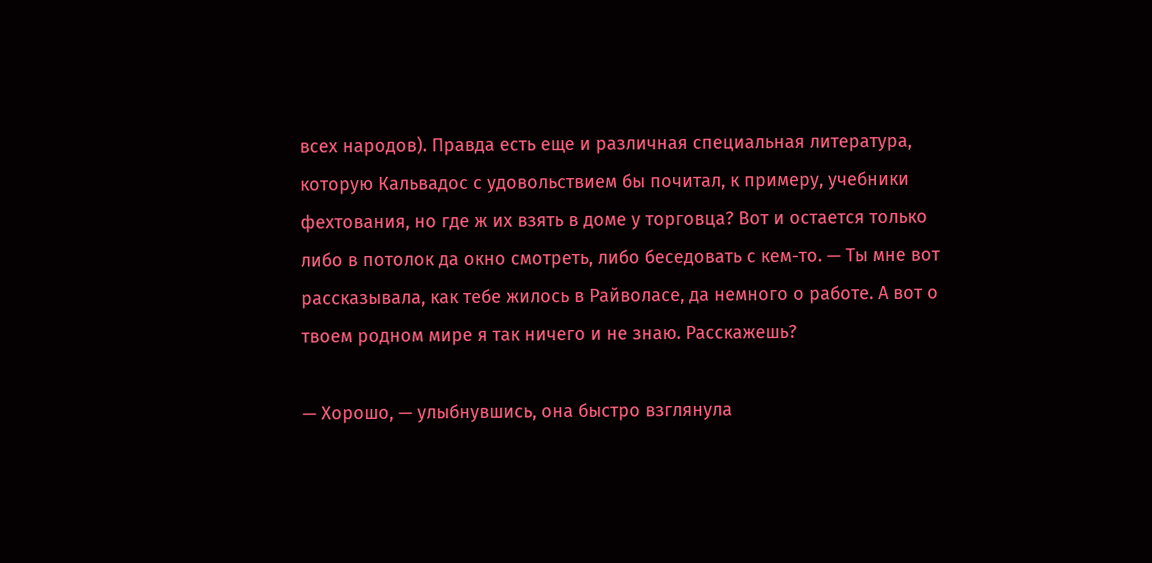всех народов). Правда есть еще и различная специальная литература, которую Кальвадос с удовольствием бы почитал, к примеру, учебники фехтования, но где ж их взять в доме у торговца? Вот и остается только либо в потолок да окно смотреть, либо беседовать с кем-то. — Ты мне вот рассказывала, как тебе жилось в Райволасе, да немного о работе. А вот о твоем родном мире я так ничего и не знаю. Расскажешь?

— Хорошо, — улыбнувшись, она быстро взглянула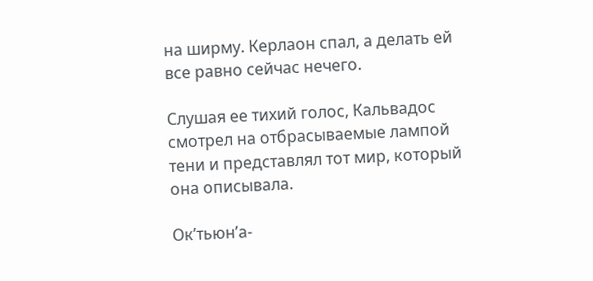на ширму. Керлаон спал, а делать ей все равно сейчас нечего.

Слушая ее тихий голос, Кальвадос смотрел на отбрасываемые лампой тени и представлял тот мир, который она описывала.

Ок’тьюн’а-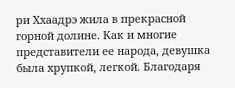ри Ххаадрэ жила в прекрасной горной долине. Как и многие представители ее народа, девушка была хрупкой, легкой. Благодаря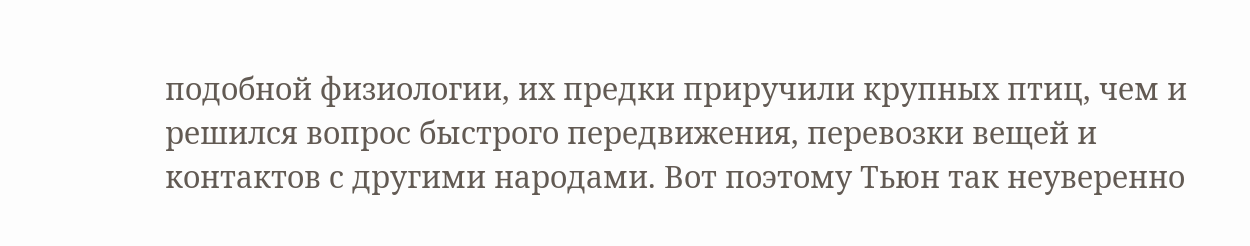подобной физиологии, их предки приручили крупных птиц, чем и решился вопрос быстрого передвижения, перевозки вещей и контактов с другими народами. Вот поэтому Тьюн так неуверенно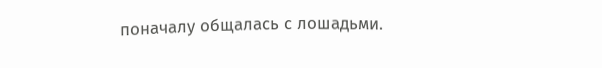поначалу общалась с лошадьми.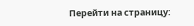Перейти на страницу: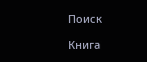Поиск

Книга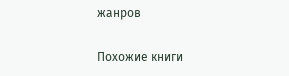жанров

Похожие книги